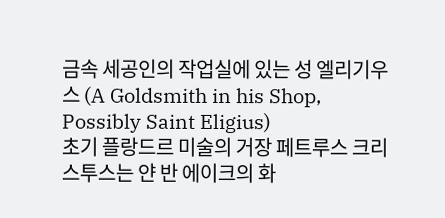금속 세공인의 작업실에 있는 성 엘리기우스 (A Goldsmith in his Shop, Possibly Saint Eligius)
초기 플랑드르 미술의 거장 페트루스 크리스투스는 얀 반 에이크의 화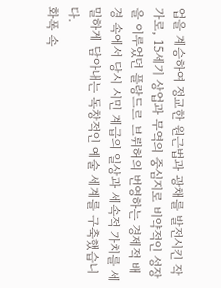업을 계승하여 정교한 원근법과 광채를 발전시킨 작가로, 15세기 상업과 무역의 중심지로 비약적인 성장을 이루었던 플랑드르 브뤼허의 번영하는 경제적 배경 속에서 당시 시민 계급의 일상과 세속적 가치를 세밀하게 담아내는 독창적인 예술 세계를 구축했습니다.
화폭 속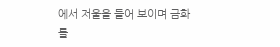에서 저울을 들어 보이며 금화를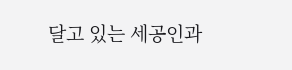달고 있는 세공인과